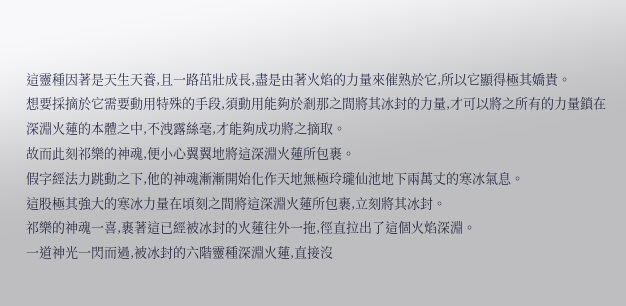這靈種因著是天生天養,且一路茁壯成長,盡是由著火焰的力量來催熟於它,所以它顯得極其嬌貴。
想要採摘於它需要動用特殊的手段,須動用能夠於剎那之間將其冰封的力量,才可以將之所有的力量鎖在深淵火蓮的本體之中,不洩露絲毫,才能夠成功將之摘取。
故而此刻祁樂的神魂,便小心翼翼地將這深淵火蓮所包裹。
假字經法力跳動之下,他的神魂漸漸開始化作天地無極玲瓏仙池地下兩萬丈的寒冰氣息。
這股極其強大的寒冰力量在頃刻之間將這深淵火蓮所包裹,立刻將其冰封。
祁樂的神魂一喜,裹著這已經被冰封的火蓮往外一拖,徑直拉出了這個火焰深淵。
一道神光一閃而過,被冰封的六階靈種深淵火蓮,直接沒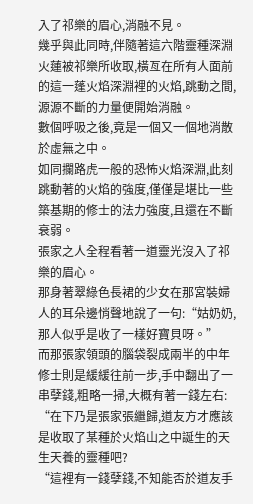入了祁樂的眉心,消融不見。
幾乎與此同時,伴隨著這六階靈種深淵火蓮被祁樂所收取,橫亙在所有人面前的這一蓬火焰深淵裡的火焰,跳動之間,源源不斷的力量便開始消融。
數個呼吸之後,竟是一個又一個地消散於虛無之中。
如同攔路虎一般的恐怖火焰深淵,此刻跳動著的火焰的強度,僅僅是堪比一些築基期的修士的法力強度,且還在不斷衰弱。
張家之人全程看著一道靈光沒入了祁樂的眉心。
那身著翠綠色長裙的少女在那宮裝婦人的耳朵邊悄聲地說了一句:“姑奶奶,那人似乎是收了一樣好寶貝呀。”
而那張家領頭的腦袋裂成兩半的中年修士則是緩緩往前一步,手中翻出了一串孽錢,粗略一掃,大概有著一錢左右:
“在下乃是張家張繼歸,道友方才應該是收取了某種於火焰山之中誕生的天生天養的靈種吧?
“這裡有一錢孽錢,不知能否於道友手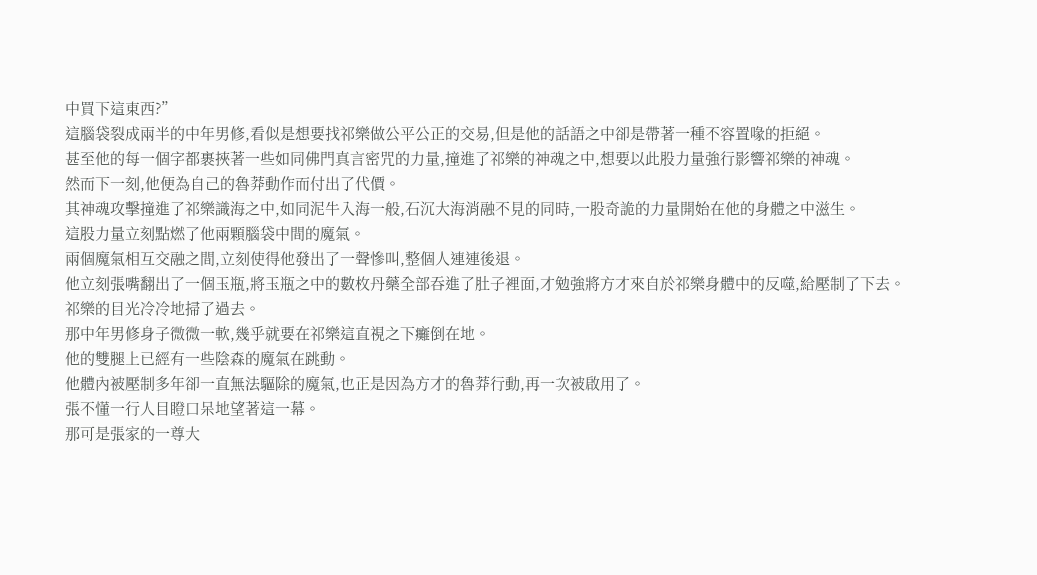中買下這東西?”
這腦袋裂成兩半的中年男修,看似是想要找祁樂做公平公正的交易,但是他的話語之中卻是帶著一種不容置喙的拒絕。
甚至他的每一個字都裹挾著一些如同佛門真言密咒的力量,撞進了祁樂的神魂之中,想要以此股力量強行影響祁樂的神魂。
然而下一刻,他便為自己的魯莽動作而付出了代價。
其神魂攻擊撞進了祁樂識海之中,如同泥牛入海一般,石沉大海消融不見的同時,一股奇詭的力量開始在他的身體之中滋生。
這股力量立刻點燃了他兩顆腦袋中間的魔氣。
兩個魔氣相互交融之間,立刻使得他發出了一聲慘叫,整個人連連後退。
他立刻張嘴翻出了一個玉瓶,將玉瓶之中的數枚丹藥全部吞進了肚子裡面,才勉強將方才來自於祁樂身體中的反噬,給壓制了下去。
祁樂的目光冷冷地掃了過去。
那中年男修身子微微一軟,幾乎就要在祁樂這直視之下癱倒在地。
他的雙腿上已經有一些陰森的魔氣在跳動。
他體內被壓制多年卻一直無法驅除的魔氣,也正是因為方才的魯莽行動,再一次被啟用了。
張不懂一行人目瞪口呆地望著這一幕。
那可是張家的一尊大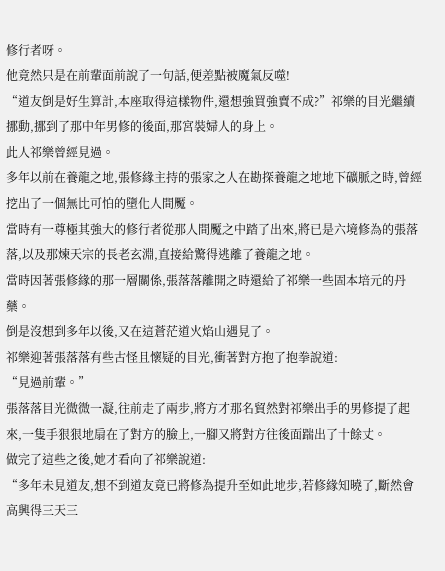修行者呀。
他竟然只是在前輩面前說了一句話,便差點被魔氣反噬!
“道友倒是好生算計,本座取得這樣物件,還想強買強賣不成?”祁樂的目光繼續挪動,挪到了那中年男修的後面,那宮裝婦人的身上。
此人祁樂曾經見過。
多年以前在養龍之地,張修緣主持的張家之人在勘探養龍之地地下礦脈之時,曾經挖出了一個無比可怕的墮化人間魘。
當時有一尊極其強大的修行者從那人間魘之中踏了出來,將已是六境修為的張落落,以及那煉天宗的長老玄淵,直接給驚得逃離了養龍之地。
當時因著張修緣的那一層關係,張落落離開之時還給了祁樂一些固本培元的丹藥。
倒是沒想到多年以後,又在這蒼茫道火焰山遇見了。
祁樂迎著張落落有些古怪且懷疑的目光,衝著對方抱了抱拳說道:
“見過前輩。”
張落落目光微微一凝,往前走了兩步,將方才那名貿然對祁樂出手的男修提了起來,一隻手狠狠地扇在了對方的臉上,一腳又將對方往後面踹出了十餘丈。
做完了這些之後,她才看向了祁樂說道:
“多年未見道友,想不到道友竟已將修為提升至如此地步,若修緣知曉了,斷然會高興得三天三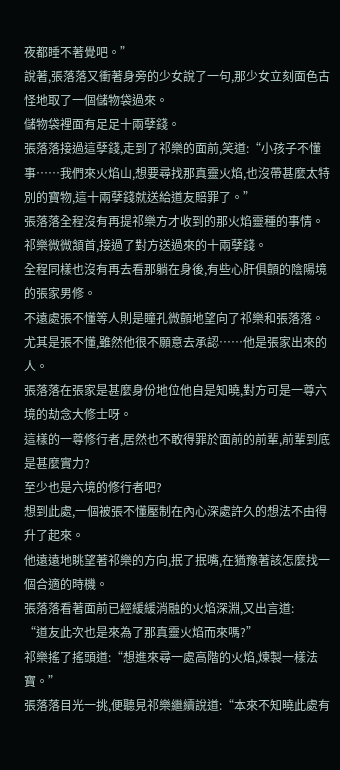夜都睡不著覺吧。”
說著,張落落又衝著身旁的少女說了一句,那少女立刻面色古怪地取了一個儲物袋過來。
儲物袋裡面有足足十兩孽錢。
張落落接過這孽錢,走到了祁樂的面前,笑道:“小孩子不懂事……我們來火焰山,想要尋找那真靈火焰,也沒帶甚麼太特別的寶物,這十兩孽錢就送給道友賠罪了。”
張落落全程沒有再提祁樂方才收到的那火焰靈種的事情。
祁樂微微頷首,接過了對方送過來的十兩孽錢。
全程同樣也沒有再去看那躺在身後,有些心肝俱顫的陰陽境的張家男修。
不遠處張不懂等人則是瞳孔微顫地望向了祁樂和張落落。
尤其是張不懂,雖然他很不願意去承認……他是張家出來的人。
張落落在張家是甚麼身份地位他自是知曉,對方可是一尊六境的劫念大修士呀。
這樣的一尊修行者,居然也不敢得罪於面前的前輩,前輩到底是甚麼實力?
至少也是六境的修行者吧?
想到此處,一個被張不懂壓制在內心深處許久的想法不由得升了起來。
他遠遠地眺望著祁樂的方向,抿了抿嘴,在猶豫著該怎麼找一個合適的時機。
張落落看著面前已經緩緩消融的火焰深淵,又出言道:
“道友此次也是來為了那真靈火焰而來嗎?”
祁樂搖了搖頭道:“想進來尋一處高階的火焰,煉製一樣法寶。”
張落落目光一挑,便聽見祁樂繼續說道:“本來不知曉此處有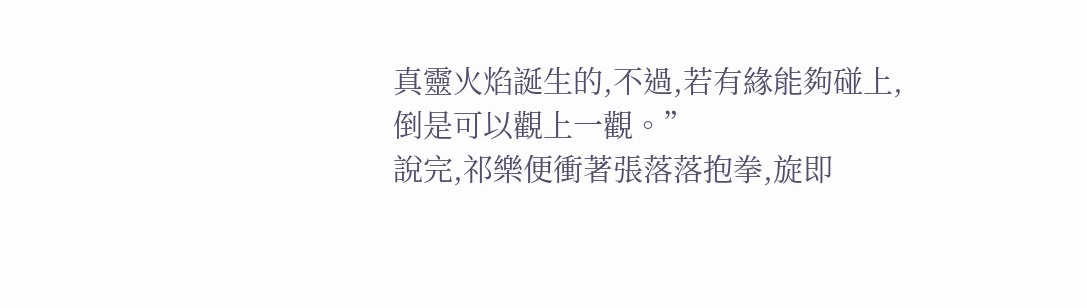真靈火焰誕生的,不過,若有緣能夠碰上,倒是可以觀上一觀。”
說完,祁樂便衝著張落落抱拳,旋即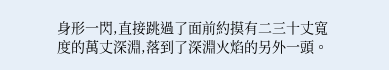身形一閃,直接跳過了面前約摸有二三十丈寬度的萬丈深淵,落到了深淵火焰的另外一頭。